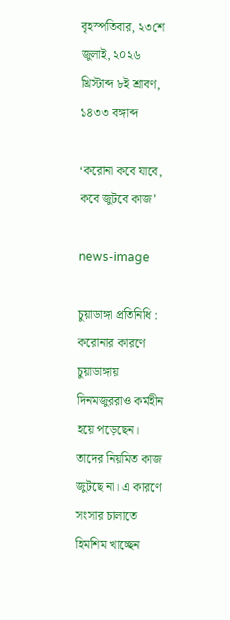বৃহস্পতিবার, ২৩শে জুলাই, ২০২৬ খ্রিস্টাব্দ ৮ই শ্রাবণ, ১৪৩৩ বঙ্গাব্দ

‘করোনা কবে যাবে, কবে জুটবে কাজ’

news-image

চুয়াডাঙ্গা প্রতিনিধি : করোনার কারণে চুয়াডাঙ্গায় দিনমজুররাও কর্মহীন হয়ে পড়েছেন। তাদের নিয়মিত কাজ জুটছে না। এ কারণে সংসার চালাতে হিমশিম খাচ্ছেন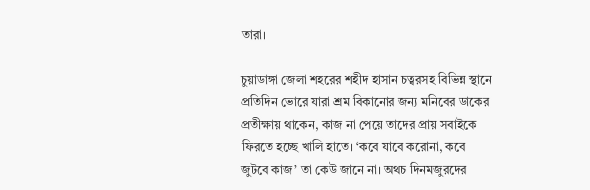তারা।

চুয়াডাঙ্গা জেলা শহরের শহীদ হাসান চত্বরসহ বিভিন্ন স্থানে প্রতিদিন ভোরে যারা শ্রম বিকানোর জন্য মনিবের ডাকের প্রতীক্ষায় থাকেন, কাজ না পেয়ে তাদের প্রায় সবাইকে ফিরতে হচ্ছে খালি হাতে। ‘কবে যাবে করোনা, কবে জুটবে কাজ’ তা কেউ জানে না। অথচ দিনমজুরদের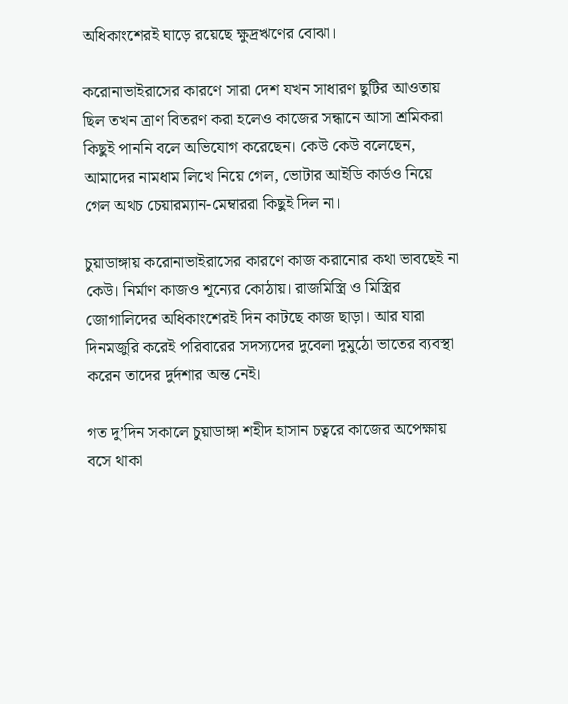অধিকাংশেরই ঘাড়ে রয়েছে ক্ষুদ্রঋণের বোঝা।

করোনাভাইরাসের কারণে সারা দেশ যখন সাধারণ ছুটির আওতায় ছিল তখন ত্রাণ বিতরণ করা হলেও কাজের সন্ধানে আসা শ্রমিকরা কিছুই পাননি বলে অভিযোগ করেছেন। কেউ কেউ বলেছেন, আমাদের নামধাম লিখে নিয়ে গেল, ভোটার আইডি কার্ডও নিয়ে গেল অথচ চেয়ারম্যান-মেম্বাররা কিছুই দিল না।

চুয়াডাঙ্গায় করোনাভাইরাসের কারণে কাজ করানোর কথা ভাবছেই না কেউ। নির্মাণ কাজও শূন্যের কোঠায়। রাজমিস্ত্রি ও মিস্ত্রির জোগালিদের অধিকাংশেরই দিন কাটছে কাজ ছাড়া। আর যারা দিনমজুরি করেই পরিবারের সদস্যদের দুবেলা দুমুঠো ভাতের ব্যবস্থা করেন তাদের দুর্দশার অন্ত নেই।

গত দু’দিন সকালে চুয়াডাঙ্গা শহীদ হাসান চত্বরে কাজের অপেক্ষায় বসে থাকা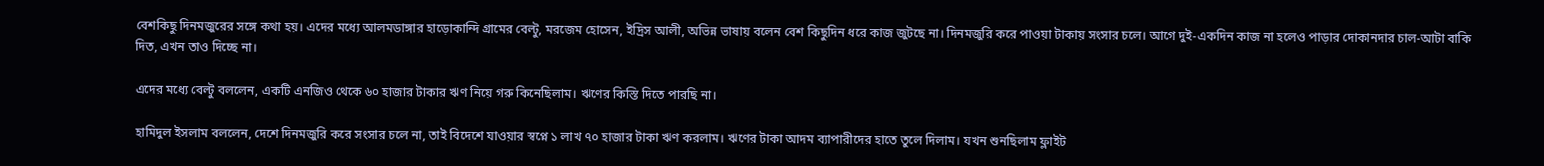বেশকিছু দিনমজুরের সঙ্গে কথা হয়। এদের মধ্যে আলমডাঙ্গার হাড়োকান্দি গ্রামের বেল্টু, মরজেম হোসেন, ইদ্রিস আলী, অভিন্ন ভাষায় বলেন বেশ কিছুদিন ধরে কাজ জুটছে না। দিনমজুরি করে পাওয়া টাকায় সংসার চলে। আগে দুই-একদিন কাজ না হলেও পাড়ার দোকানদার চাল-আটা বাকি দিত, এখন তাও দিচ্ছে না।

এদের মধ্যে বেল্টু বললেন, একটি এনজিও থেকে ৬০ হাজার টাকার ঋণ নিয়ে গরু কিনেছিলাম। ঋণের কিস্তি দিতে পারছি না।

হামিদুল ইসলাম বললেন, দেশে দিনমজুরি করে সংসার চলে না, তাই বিদেশে যাওয়ার স্বপ্নে ১ লাখ ৭০ হাজার টাকা ঋণ করলাম। ঋণের টাকা আদম ব্যাপারীদের হাতে তুলে দিলাম। যখন শুনছিলাম ফ্লাইট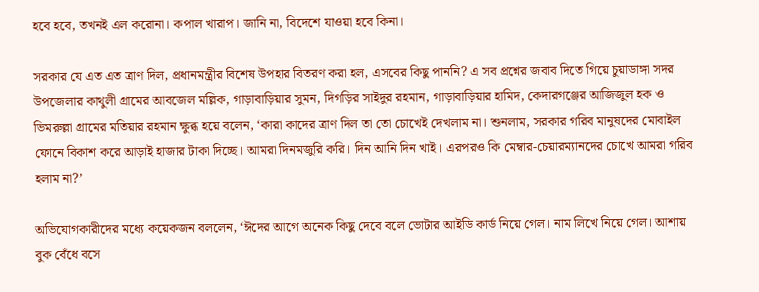হবে হবে, তখনই এল করোনা। কপাল খারাপ। জানি না, বিদেশে যাওয়া হবে কিনা।

সরকার যে এত এত ত্রাণ দিল, প্রধানমন্ত্রীর বিশেষ উপহার বিতরণ করা হল, এসবের কিছু পাননি? এ সব প্রশ্নের জবাব দিতে গিয়ে চুয়াডাঙ্গা সদর উপজেলার কাথুলী গ্রামের আবজেল মল্লিক, গাড়াবাড়িয়ার সুমন, দিগড়ির সাইদুর রহমান, গাড়াবাড়িয়ার হামিদ, কেদারগঞ্জের আজিজুল হক ও ভিমরুল্লা গ্রামের মতিয়ার রহমান ক্ষুব্ধ হয়ে বলেন, ‘কারা কাদের ত্রাণ দিল তা তো চোখেই দেখলাম না। শুনলাম, সরকার গরিব মানুষদের মোবাইল ফোনে বিকাশ করে আড়াই হাজার টাকা দিচ্ছে। আমরা দিনমজুরি করি। দিন আনি দিন খাই। এরপরও কি মেম্বার-চেয়ারম্যানদের চোখে আমরা গরিব হলাম না?’

অভিযোগকারীদের মধ্যে কয়েকজন বললেন, ‘ঈদের আগে অনেক কিছু দেবে বলে ভোটার আইডি কার্ড নিয়ে গেল। নাম লিখে নিয়ে গেল। আশায় বুক বেঁধে বসে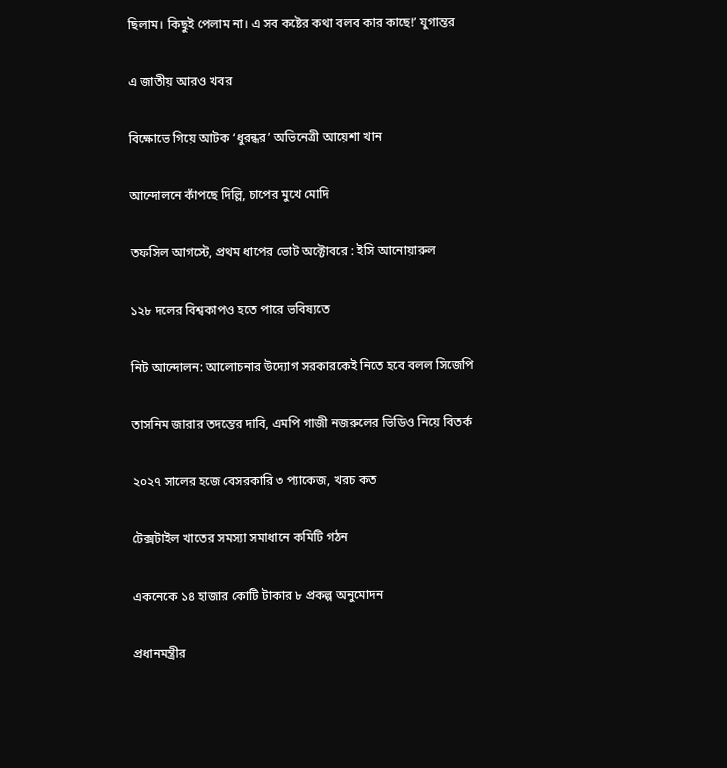ছিলাম। কিছুই পেলাম না। এ সব কষ্টের কথা বলব কার কাছে!’ যুগান্তর

এ জাতীয় আরও খবর

বিক্ষোভে গিয়ে আটক ‘ধুরন্ধর’ অভিনেত্রী আয়েশা খান

আন্দোলনে কাঁপছে দিল্লি, চাপের মুখে মোদি

তফসিল আগস্টে, প্রথম ধাপের ভোট অক্টোবরে : ইসি আনোয়ারুল

১২৮ দলের বিশ্বকাপও হতে পারে ভবিষ্যতে

নিট আন্দোলন: আলোচনার উদ্যোগ সরকারকেই নিতে হবে বলল সিজেপি

তাসনিম জারার তদন্তের দাবি, এমপি গাজী নজরুলের ভিডিও নিয়ে বিতর্ক

২০২৭ সালের হজে বেসরকারি ৩ প্যাকেজ, খরচ কত

টেক্সটাইল খাতের সমস্যা সমাধানে কমিটি গঠন

একনেকে ১৪ হাজার কোটি টাকার ৮ প্রকল্প অনুমোদন

প্রধানমন্ত্রীর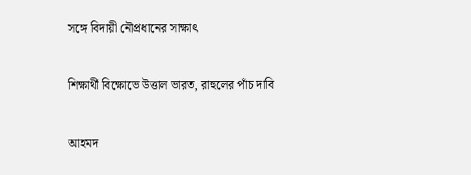সঙ্গে বিদায়ী নৌপ্রধানের সাক্ষাৎ

শিক্ষার্থী বিক্ষোভে উত্তাল ভারত, রাহুলের পাঁচ দাবি

আহমদ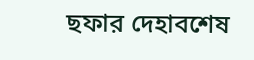ছফার দেহাবশেষ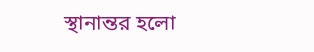স্থানান্তর হলো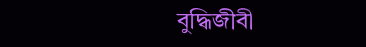বুদ্ধিজীবী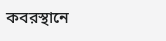কবরস্থানে